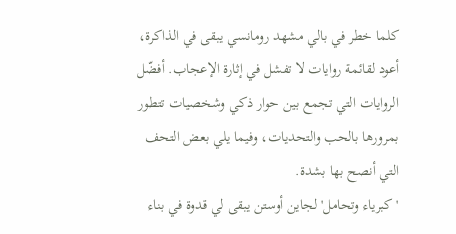كلما خطر في بالي مشهد رومانسي يبقى في الذاكرة، أعود لقائمة روايات لا تفشل في إثارة الإعجاب. أفضّل الروايات التي تجمع بين حوار ذكي وشخصيات تتطور بمرورها بالحب والتحديات، وفيما يلي بعض التحف التي أنصح بها بشدة.
'كبرياء وتحامل' لجاين أوستن يبقى لي قدوة في بناء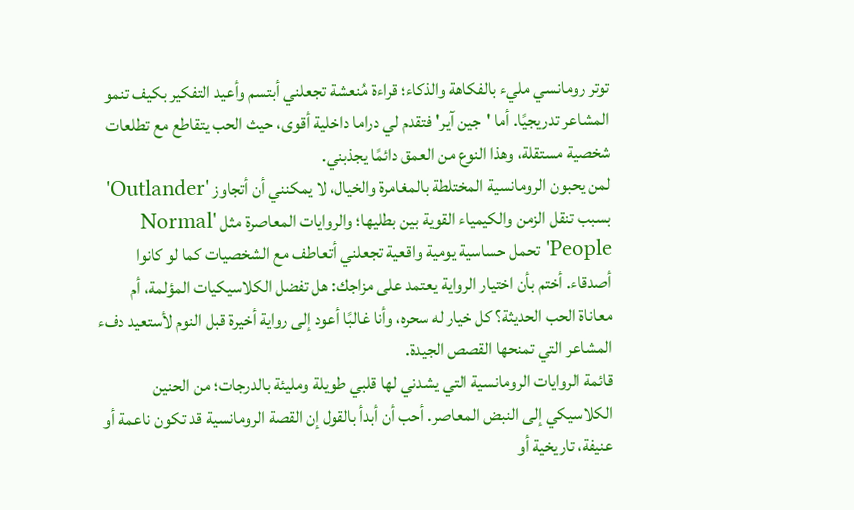توتر رومانسي مليء بالفكاهة والذكاء؛ قراءة مُنعشة تجعلني أبتسم وأعيد التفكير بكيف تنمو المشاعر تدريجيًا. أما 'جين آير' فتقدم لي دراما داخلية أقوى، حيث الحب يتقاطع مع تطلعات شخصية مستقلة، وهذا النوع من العمق دائمًا يجذبني.
لمن يحبون الرومانسية المختلطة بالمغامرة والخيال، لا يمكنني أن أتجاوز 'Outlander' بسبب تنقل الزمن والكيمياء القوية بين بطليها؛ والروايات المعاصرة مثل 'Normal People' تحمل حساسية يومية واقعية تجعلني أتعاطف مع الشخصيات كما لو كانوا أصدقاء. أختم بأن اختيار الرواية يعتمد على مزاجك: هل تفضل الكلاسيكيات المؤلمة، أم معاناة الحب الحديثة؟ كل خيار له سحره، وأنا غالبًا أعود إلى رواية أخيرة قبل النوم لأستعيد دفء المشاعر التي تمنحها القصص الجيدة.
قائمة الروايات الرومانسية التي يشدني لها قلبي طويلة ومليئة بالدرجات؛ من الحنين الكلاسيكي إلى النبض المعاصر. أحب أن أبدأ بالقول إن القصة الرومانسية قد تكون ناعمة أو عنيفة، تاريخية أو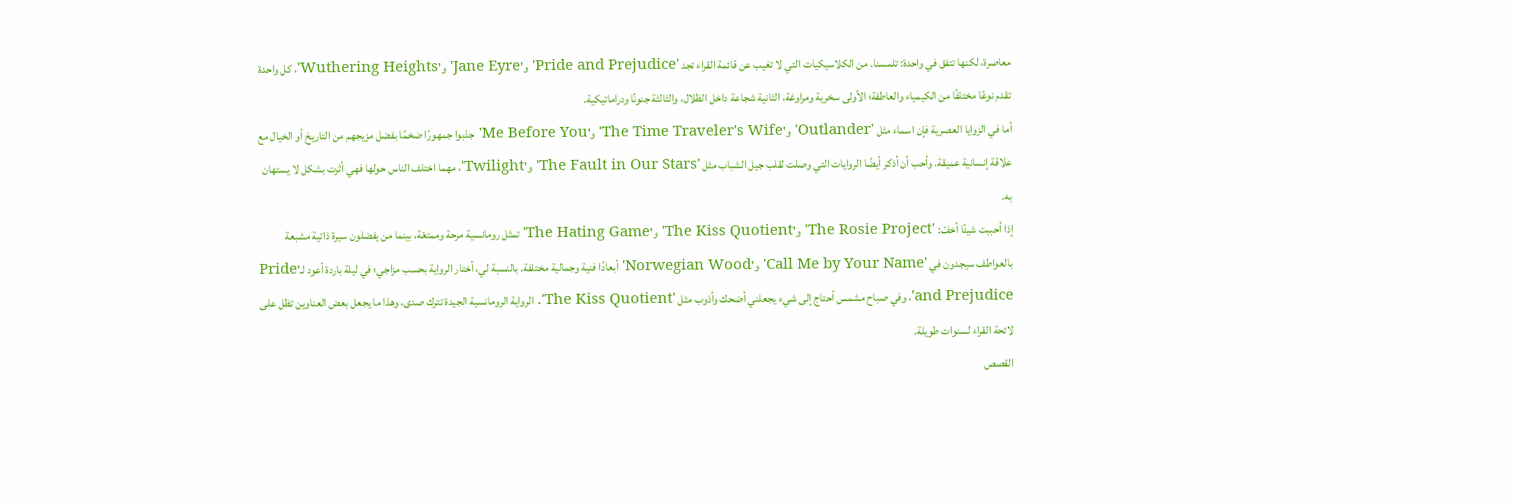معاصرة، لكنها تتفق في واحدة: تلمسنا. من الكلاسيكيات التي لا تغيب عن قائمة القراء تجد 'Pride and Prejudice' و'Jane Eyre' و'Wuthering Heights'، كل واحدة تقدم نوعًا مختلفًا من الكيمياء والعاطفة؛ الأولى سخرية ومراوغة، الثانية شجاعة داخل الظلال، والثالثة جنونًا ودراماتيكية.
أما في الزوايا العصرية فإن اسماء مثل 'Outlander' و'The Time Traveler's Wife' و'Me Before You' جذبوا جمهورًا ضخمًا بفضل مزيجهم من التاريخ أو الخيال مع علاقة إنسانية عميقة. وأحب أن أذكر أيضًا الروايات التي وصلت لقلب جيل الشباب مثل 'The Fault in Our Stars' و'Twilight'، مهما اختلف الناس حولها فهي أثرت بشكل لا يستهان به.
إذا أحببت شيئًا أخفّ: 'The Rosie Project' و'The Kiss Quotient' و'The Hating Game' تمثل رومانسية مرحة وممتعّة، بينما من يفضلون سيرة ذاتية مشبعة بالعواطف سيجدون في 'Call Me by Your Name' و'Norwegian Wood' أبعادًا فنية وجمالية مختلفة. بالنسبة لي، أختار الرواية بحسب مزاجي؛ في ليلة باردة أعود لـ'Pride and Prejudice'، وفي صباح مشمس أحتاج إلى شيء يجعلني أضحك وأذوب مثل 'The Kiss Quotient'. الرواية الرومانسية الجيدة تترك صدى، وهذا ما يجعل بعض العناوين تظل على لائحة القراء لسنوات طويلة.
القصص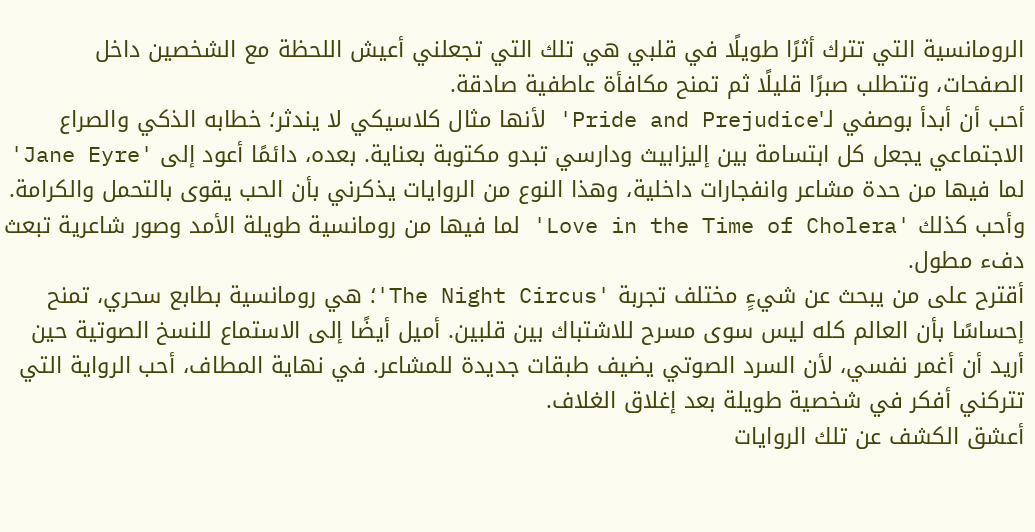الرومانسية التي تترك أثرًا طويلًا في قلبي هي تلك التي تجعلني أعيش اللحظة مع الشخصين داخل الصفحات، وتتطلب صبرًا قليلًا ثم تمنح مكافأة عاطفية صادقة.
أحب أن أبدأ بوصفي لـ'Pride and Prejudice' لأنها مثال كلاسيكي لا يندثر؛ خطابه الذكي والصراع الاجتماعي يجعل كل ابتسامة بين إليزابيث ودارسي تبدو مكتوبة بعناية. بعده، دائمًا أعود إلى 'Jane Eyre' لما فيها من حدة مشاعر وانفجارات داخلية، وهذا النوع من الروايات يذكرني بأن الحب يقوى بالتحمل والكرامة. وأحب كذلك 'Love in the Time of Cholera' لما فيها من رومانسية طويلة الأمد وصور شاعرية تبعث دفء مطول.
أقترح على من يبحث عن شيءٍ مختلف تجربة 'The Night Circus'؛ هي رومانسية بطابع سحري، تمنح إحساسًا بأن العالم كله ليس سوى مسرح للاشتباك بين قلبين. أميل أيضًا إلى الاستماع للنسخ الصوتية حين أريد أن أغمر نفسي، لأن السرد الصوتي يضيف طبقات جديدة للمشاعر. في نهاية المطاف، أحب الرواية التي تتركني أفكر في شخصية طويلة بعد إغلاق الغلاف.
أعشق الكشف عن تلك الروايات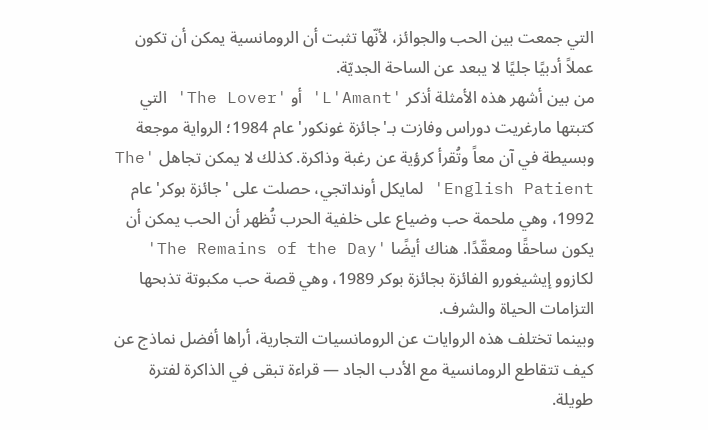التي جمعت بين الحب والجوائز، لأنّها تثبت أن الرومانسية يمكن أن تكون عملاً أدبيًا جليًا لا يبعد عن الساحة الجديّة.
من بين أشهر هذه الأمثلة أذكر 'L'Amant' أو 'The Lover' التي كتبتها مارغريت دوراس وفازت بـ'جائزة غونكور' عام 1984؛ الرواية موجعة وبسيطة في آن معاً وتُقرأ كرؤية عن رغبة وذاكرة. كذلك لا يمكن تجاهل 'The English Patient' لمايكل أونداتجي، حصلت على 'جائزة بوكر' عام 1992، وهي ملحمة حب وضياع على خلفية الحرب تُظهر أن الحب يمكن أن يكون ساحقًا ومعقّدًا. هناك أيضًا 'The Remains of the Day' لكازوو إيشيغورو الفائزة بجائزة بوكر 1989، وهي قصة حب مكبوتة تذبحها التزامات الحياة والشرف.
وبينما تختلف هذه الروايات عن الرومانسيات التجارية، أراها أفضل نماذج عن كيف تتقاطع الرومانسية مع الأدب الجاد — قراءة تبقى في الذاكرة لفترة طويلة.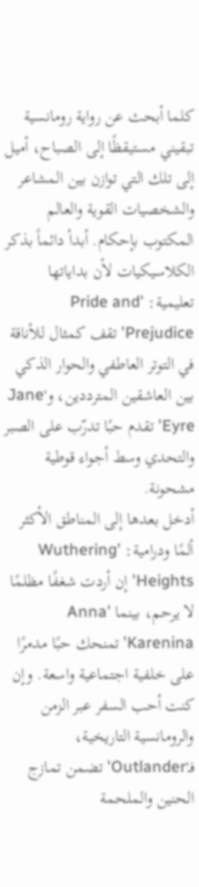كلما أبحث عن رواية رومانسية تبقيني مستيقظًا إلى الصباح، أميل إلى تلك التي توازن بين المشاعر والشخصيات القوية والعالم المكتوب بإحكام. أبدأ دائماً بذكر الكلاسيكيات لأن بداياتها تعليمية: 'Pride and Prejudice' تقف كمثال للأناقة في التوتر العاطفي والحوار الذكي بين العاشقين المترددين، و'Jane Eyre' تقدم حبًا تدرّب على الصبر والتحدي وسط أجواء قوطية مشحونة.
أدخل بعدها إلى المناطق الأكثر ألمًا ودرامية: 'Wuthering Heights' إن أردت شغفًا مظلمًا لا يرحم، بينما 'Anna Karenina' تمنحك حبًا مدمرًا على خلفية اجتماعية واسعة. وإن كنت أحب السفر عبر الزمن والرومانسية التاريخية، فـ'Outlander' تضمن تمازج الحنين والملحمة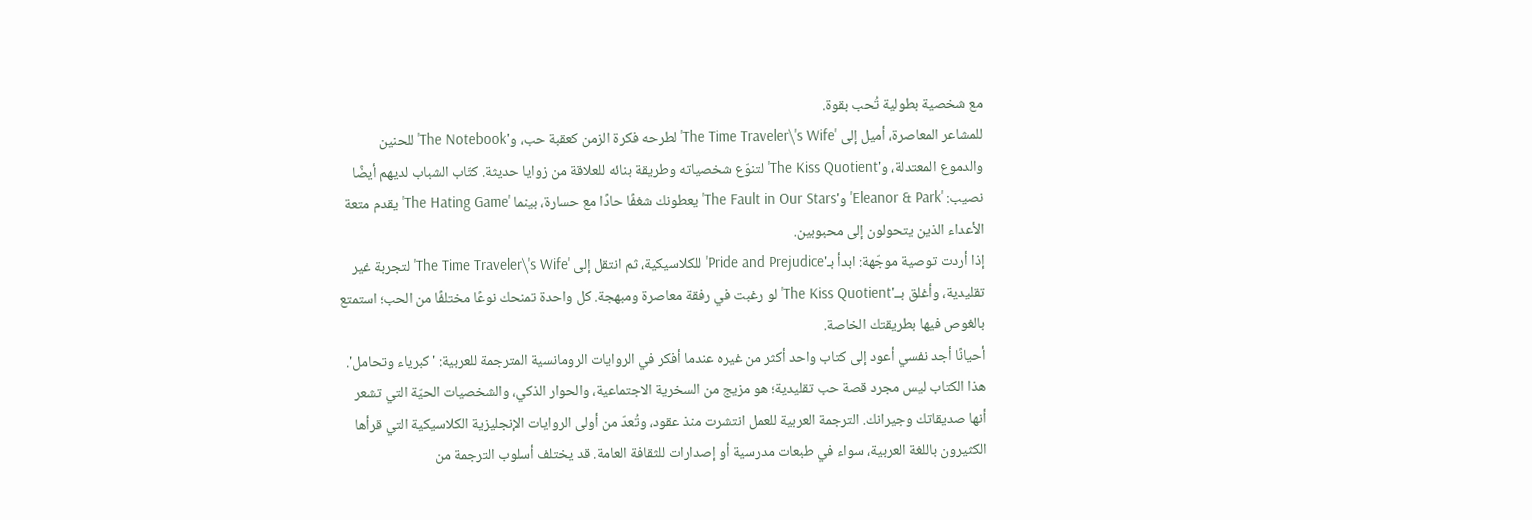مع شخصية بطولية تُحب بقوة.
للمشاعر المعاصرة، أميل إلى 'The Time Traveler\'s Wife' لطرحه فكرة الزمن كعقبة حب، و'The Notebook' للحنين والدموع المعتدلة، و'The Kiss Quotient' لتنوّع شخصياته وطريقة بنائه للعلاقة من زوايا حديثة. كتّاب الشباب لديهم أيضًا نصيب: 'Eleanor & Park' و'The Fault in Our Stars' يعطونك شغفًا حادًا مع حسارة، بينما 'The Hating Game' يقدم متعة الأعداء الذين يتحولون إلى محبوبين.
إذا أردت توصية موجّهة: ابدأ بـ'Pride and Prejudice' للكلاسيكية، ثم انتقل إلى 'The Time Traveler\'s Wife' لتجربة غير تقليدية، وأغلق بــ'The Kiss Quotient' لو رغبت في رفقة معاصرة ومبهجة. كل واحدة تمنحك نوعًا مختلفًا من الحب؛ استمتع بالغوص فيها بطريقتك الخاصة.
أحيانًا أجد نفسي أعود إلى كتاب واحد أكثر من غيره عندما أفكر في الروايات الرومانسية المترجمة للعربية: 'كبرياء وتحامل'.
هذا الكتاب ليس مجرد قصة حب تقليدية؛ هو مزيج من السخرية الاجتماعية، والحوار الذكي، والشخصيات الحيّة التي تشعر أنها صديقاتك وجيرانك. الترجمة العربية للعمل انتشرت منذ عقود، وتُعدّ من أولى الروايات الإنجليزية الكلاسيكية التي قرأها الكثيرون باللغة العربية، سواء في طبعات مدرسية أو إصدارات للثقافة العامة. قد يختلف أسلوب الترجمة من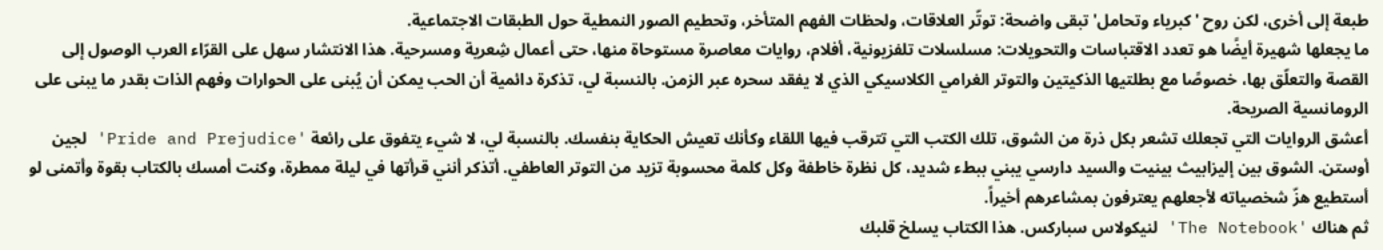طبعة إلى أخرى، لكن روح 'كبرياء وتحامل' تبقى واضحة: توتّر العلاقات، ولحظات الفهم المتأخر، وتحطيم الصور النمطية حول الطبقات الاجتماعية.
ما يجعلها شهيرة أيضًا هو تعدد الاقتباسات والتحويلات: مسلسلات تلفزيونية، أفلام، روايات معاصرة مستوحاة منها، حتى أعمال شِعرية ومسرحية. هذا الانتشار سهل على القرّاء العرب الوصول إلى القصة والتعلّق بها، خصوصًا مع بطلتيها الذكيتين والتوتر الغرامي الكلاسيكي الذي لا يفقد سحره عبر الزمن. بالنسبة لي، تذكرة دائمية أن الحب يمكن أن يُبنى على الحوارات وفهم الذات بقدر ما يبنى على الرومانسية الصريحة.
أعشق الروايات التي تجعلك تشعر بكل ذرة من الشوق، تلك الكتب التي تترقب فيها اللقاء وكأنك تعيش الحكاية بنفسك. بالنسبة لي، لا شيء يتفوق على رائعة 'Pride and Prejudice' لجين أوستن. الشوق بين إليزابيث بينيت والسيد دارسي يبني ببطء شديد، كل نظرة خاطفة وكل كلمة محسوبة تزيد من التوتر العاطفي. أتذكر أنني قرأتها في ليلة ممطرة، وكنت أمسك بالكتاب بقوة وأتمنى لو أستطيع هزّ شخصياته لأجعلهم يعترفون بمشاعرهم أخيراً.
ثم هناك 'The Notebook' لنيكولاس سباركس. هذا الكتاب يسلخ قلبك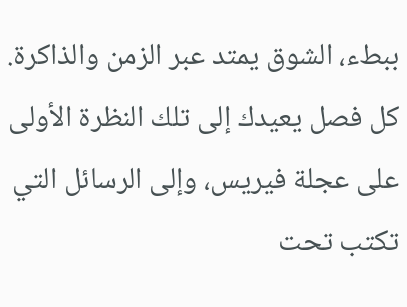ببطء، الشوق يمتد عبر الزمن والذاكرة. كل فصل يعيدك إلى تلك النظرة الأولى على عجلة فيريس، وإلى الرسائل التي تكتب تحت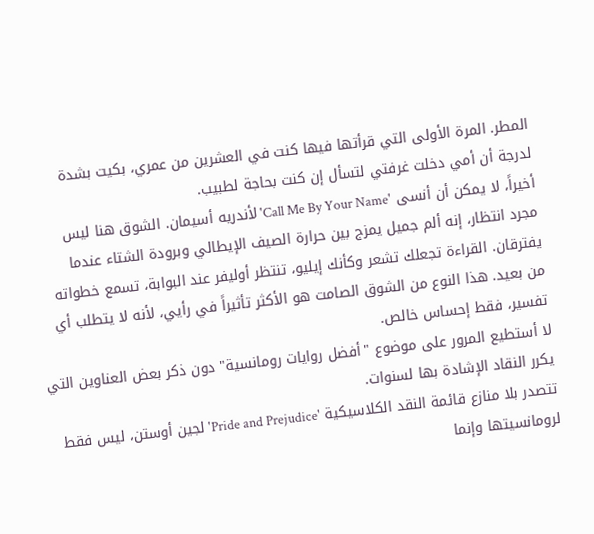المطر. المرة الأولى التي قرأتها فيها كنت في العشرين من عمري، بكيت بشدة لدرجة أن أمي دخلت غرفتي لتسأل إن كنت بحاجة لطبيب.
أخيراً، لا يمكن أن أنسى 'Call Me By Your Name' لأندريه أسيمان. الشوق هنا ليس مجرد انتظار، إنه ألم جميل يمزج بين حرارة الصيف الإيطالي وبرودة الشتاء عندما يفترقان. القراءة تجعلك تشعر وكأنك إيليو، تنتظر أوليفر عند البوابة، تسمع خطواته من بعيد. هذا النوع من الشوق الصامت هو الأكثر تأثيراً في رأيي، لأنه لا يتطلب أي تفسير، فقط إحساس خالص.
لا أستطيع المرور على موضوع "أفضل روايات رومانسية" دون ذكر بعض العناوين التي يكرر النقاد الإشادة بها لسنوات.
تتصدر بلا منازع قائمة النقد الكلاسيكية 'Pride and Prejudice' لجين أوستن، ليس فقط لرومانسيتها وإنما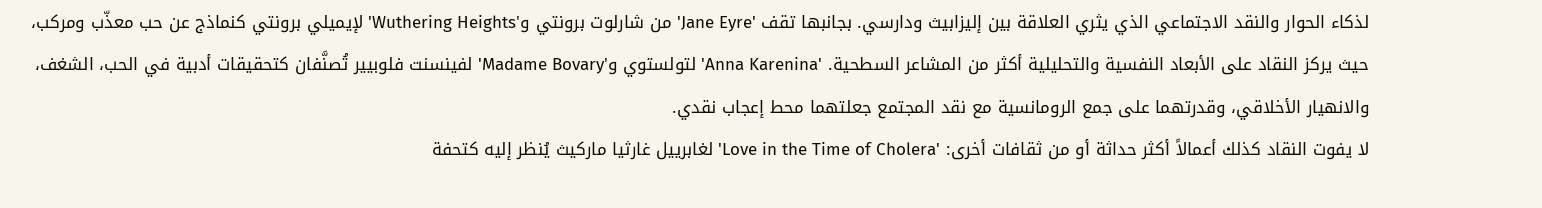لذكاء الحوار والنقد الاجتماعي الذي يثري العلاقة بين إليزابيث ودارسي. بجانبها تقف 'Jane Eyre' من شارلوت برونتي و'Wuthering Heights' لإيميلي برونتي كنماذج عن حب معذّب ومركب، حيث يركز النقاد على الأبعاد النفسية والتحليلية أكثر من المشاعر السطحية. 'Anna Karenina' لتولستوي و'Madame Bovary' لفينسنت فلوبيير تُصنَّفان كتحقيقات أدبية في الحب، الشغف، والانهيار الأخلاقي، وقدرتهما على جمع الرومانسية مع نقد المجتمع جعلتهما محط إعجاب نقدي.
لا يفوت النقاد كذلك أعمالاً أكثر حداثة أو من ثقافات أخرى: 'Love in the Time of Cholera' لغابرييل غارثيا ماركيث يُنظر إليه كتحفة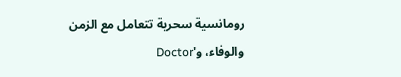رومانسية سحرية تتعامل مع الزمن والوفاء، و'Doctor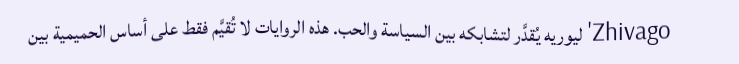Zhivago' ليوريه يُقدَّر لتشابكه بين السياسة والحب. هذه الروايات لا تُقيَّم فقط على أساس الحميمية بين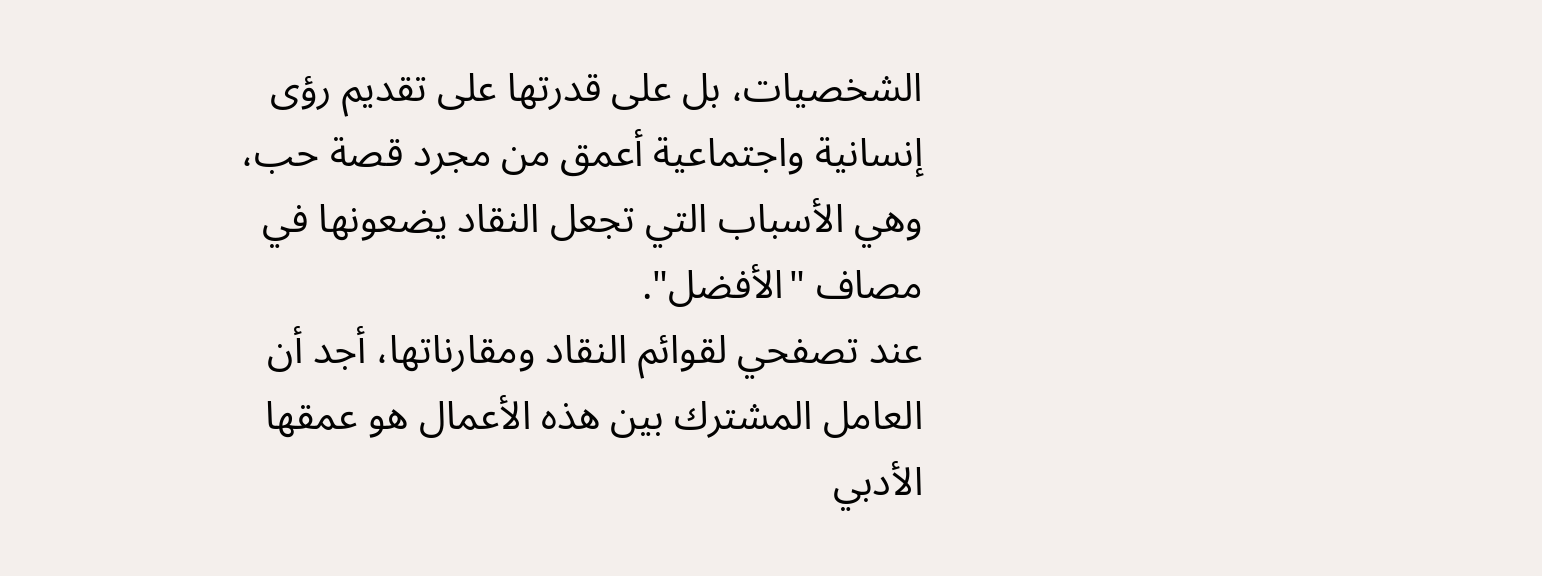الشخصيات، بل على قدرتها على تقديم رؤى إنسانية واجتماعية أعمق من مجرد قصة حب، وهي الأسباب التي تجعل النقاد يضعونها في مصاف "الأفضل".
عند تصفحي لقوائم النقاد ومقارناتها، أجد أن العامل المشترك بين هذه الأعمال هو عمقها الأدبي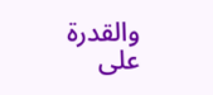والقدرة على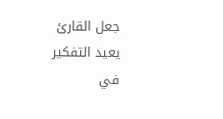جعل القارئ يعيد التفكير في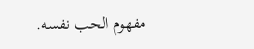مفهوم الحب نفسه.